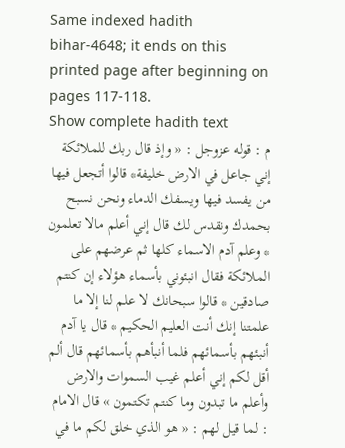Same indexed hadith bihar-4648; it ends on this printed page after beginning on pages 117-118.
Show complete hadith text
م : قوله عزوجل : « وإذ قال ربك للملائكة إني جاعل في الارض خليفة* قالوا أتجعل فيها من يفسد فيها ويسفك الدماء ونحن نسبح بحمدك ونقدس لك قال إني أعلم مالا تعلمون * وعلم آدم الاسماء كلها ثم عرضهم على الملائكة فقال انبئوني بأسماء هؤلاء إن كنتم صادقين * قالوا سبحانك لا علم لنا إلا ما علمتنا إنك أنت العليم الحكيم * قال يا آدم أنبئهم بأسمائهم فلما أنبأهم بأسمائهم قال ألم أقل لكم إني أعلم غيب السموات والارض وأعلم ما تبدون وما كنتم تكتمون » قال الامام : لما قيل لهم : « هو الذي خلق لكم ما في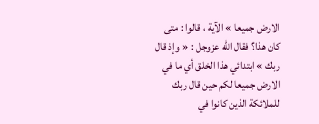الارض جميعا » الآية ، قالوا : متى كان هذا؟ فقال الله عزوجل : « وإذ قال ربك » ابتدائي هذا الخلق أي ما في الارض جميعا لكم حين قال ربك للملائكة الذين كانوا في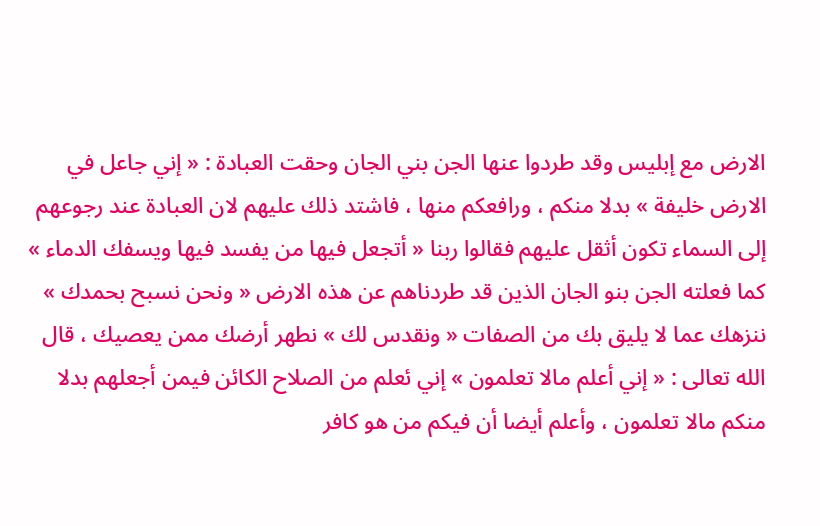الارض مع إبليس وقد طردوا عنها الجن بني الجان وحقت العبادة : « إني جاعل في الارض خليفة » بدلا منكم ، ورافعكم منها ، فاشتد ذلك عليهم لان العبادة عند رجوعهم إلى السماء تكون أثقل عليهم فقالوا ربنا « أتجعل فيها من يفسد فيها ويسفك الدماء » كما فعلته الجن بنو الجان الذين قد طردناهم عن هذه الارض « ونحن نسبح بحمدك » ننزهك عما لا يليق بك من الصفات « ونقدس لك » نطهر أرضك ممن يعصيك ، قال الله تعالى : « إني أعلم مالا تعلمون » إني ئعلم من الصلاح الكائن فيمن أجعلهم بدلا منكم مالا تعلمون ، وأعلم أيضا أن فيكم من هو كافر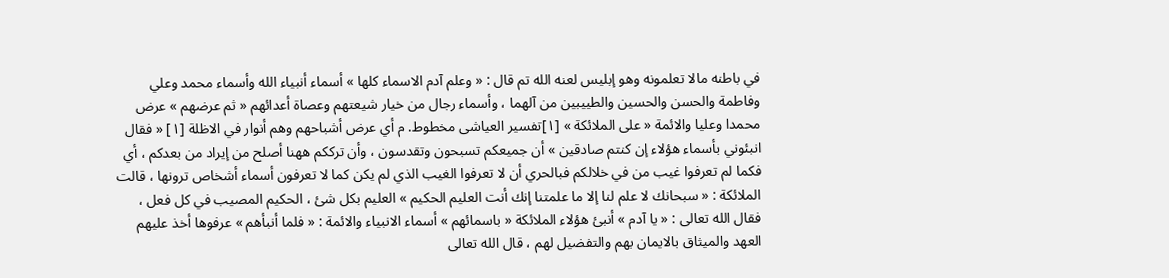في باطنه مالا تعلمونه وهو إبليس لعنه الله تم قال : « وعلم آدم الاسماء كلها » أسماء أنبياء الله وأسماء محمد وعلي وفاطمة والحسن والحسين والطييبين من آلهما ، وأسماء رجال من خيار شيعتهم وعصاة أعدائهم « ثم عرضهم » عرض محمدا وعليا والائمة « على الملائكة » [١]تفسير العياشى مخطوط. م أي عرض أشباحهم وهم أنوار في الاظلة [١] « فقال انبئوني بأسماء هؤلاء إن كنتم صادقين » أن جميعكم تسبحون وتقدسون ، وأن ترككم ههنا أصلح من إيراد من بعدكم ، أي فكما لم تعرفوا غيب من في خلالكم فبالحري أن لا تعرفوا الغيب الذي لم يكن كما لا تعرفون أسماء أشخاص ترونها ، قالت الملائكة : « سبحانك لا علم لنا إلا ما علمتنا إنك أنت العليم الحكيم » العليم بكل شئ ، الحكيم المصيب في كل فعل ، فقال الله تعالى : « يا آدم » أنبئ هؤلاء الملائكة « باسمائهم » أسماء الانبياء والائمة : « فلما أنبأهم » عرفوها أخذ عليهم العهد والميثاق بالايمان بهم والتفضيل لهم ، قال الله تعالى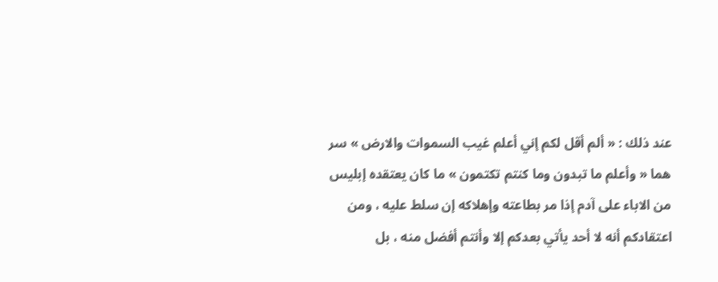عند ذلك : « ألم أقل لكم إني أعلم غيب السموات والارض » سر هما « وأعلم ما تبدون وما كنتم تكتمون » ما كان يعتقده إبليس من الاباء على آدم إذا مر بطاعته وإهلاكه إن سلط عليه ، ومن اعتقادكم أنه لا أحد يأتي بعدكم إلا وأنتم أفضل منه ، بل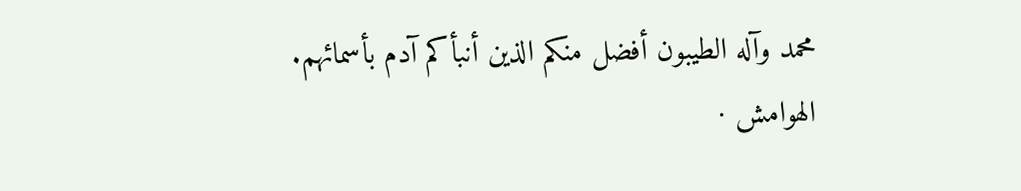محمد وآله الطيبون أفضل منكم الذين أنبأكم آدم بأسمائهم.
الهوامش ·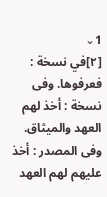1⌄
[٢]في نسخة : فعرفوها. وفى نسخة : أخذ لهم العهد والميثاق. وفى المصدر : أخذ عليهم لهم العهد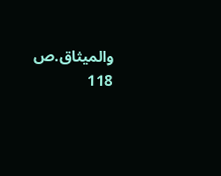والميثاق.ص 118